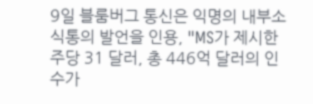9일 블룸버그 통신은 익명의 내부소식통의 발언을 인용, "MS가 제시한 주당 31 달러, 총 446억 달러의 인수가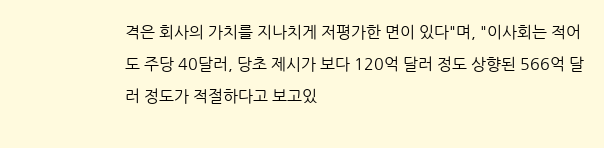격은 회사의 가치를 지나치게 저평가한 면이 있다"며, "이사회는 적어도 주당 40달러, 당초 제시가 보다 120억 달러 정도 상향된 566억 달러 정도가 적절하다고 보고있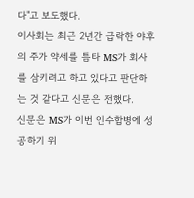다"고 보도했다.
이사회는 최근 2년간 급락한 야후의 주가 약세를 틈타 MS가 회사를 삼키려고 하고 있다고 판단하는 것 같다고 신문은 전했다.
신문은 MS가 이번 인수합병에 성공하기 위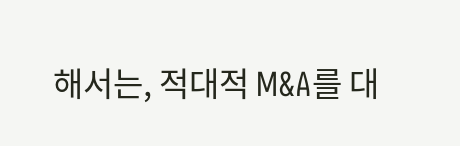해서는, 적대적 M&A를 대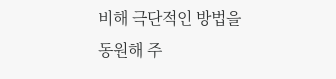비해 극단적인 방법을 동원해 주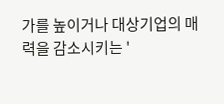가를 높이거나 대상기업의 매력을 감소시키는 '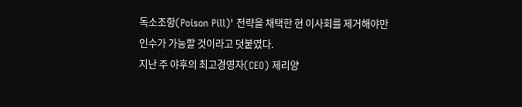독소조항(Poison Pill)' 전략을 채택한 현 이사회를 제거해야만 인수가 가능할 것이라고 덧붙였다.
지난 주 야후의 최고경영자(CEO) 제리양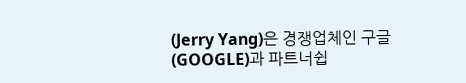(Jerry Yang)은 경쟁업체인 구글(GOOGLE)과 파트너쉽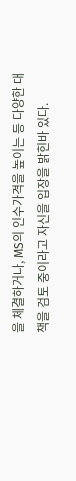을 체결하거나, MS의 인수가격을 높이는 등 다양한 대책을 검토 중이라고 자신을 입장을 밝힌바 있다.